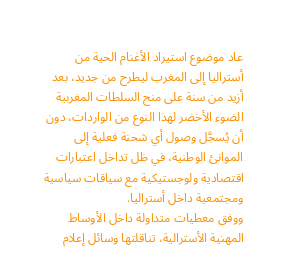عاد موضوع استيراد الأغنام الحية من أستراليا إلى المغرب ليطرح من جديد، بعد أزيد من سنة على منح السلطات المغربية الضوء الأخضر لهذا النوع من الواردات، دون أن يُسجَّل وصول أي شحنة فعلية إلى الموانئ الوطنية، في ظل تداخل اعتبارات اقتصادية ولوجستيكية مع سياقات سياسية ومجتمعية داخل أستراليا.
ووفق معطيات متداولة داخل الأوساط المهنية الأسترالية، تناقلتها وسائل إعلام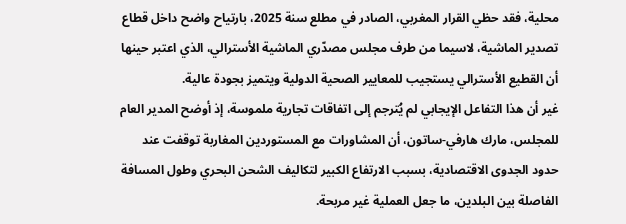محلية، فقد حظي القرار المغربي، الصادر في مطلع سنة 2025، بارتياح واضح داخل قطاع تصدير الماشية، لاسيما من طرف مجلس مصدّري الماشية الأسترالي، الذي اعتبر حينها أن القطيع الأسترالي يستجيب للمعايير الصحية الدولية ويتميز بجودة عالية.
غير أن هذا التفاعل الإيجابي لم يُترجم إلى اتفاقات تجارية ملموسة، إذ أوضح المدير العام للمجلس، مارك هارفي-ساتون، أن المشاورات مع المستوردين المغاربة توقفت عند حدود الجدوى الاقتصادية، بسبب الارتفاع الكبير لتكاليف الشحن البحري وطول المسافة الفاصلة بين البلدين، ما جعل العملية غير مربحة.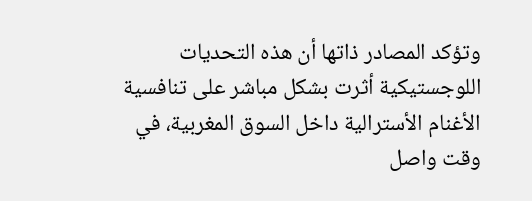وتؤكد المصادر ذاتها أن هذه التحديات اللوجستيكية أثرت بشكل مباشر على تنافسية الأغنام الأسترالية داخل السوق المغربية، في وقت واصل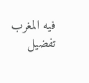فيه المغرب تفضيل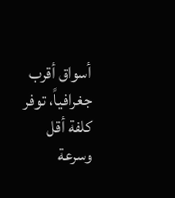أسواق أقرب جغرافياً، توفر كلفة أقل وسرعة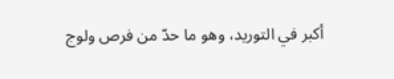أكبر في التوريد، وهو ما حدّ من فرص ولوج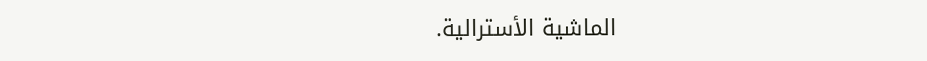الماشية الأسترالية.